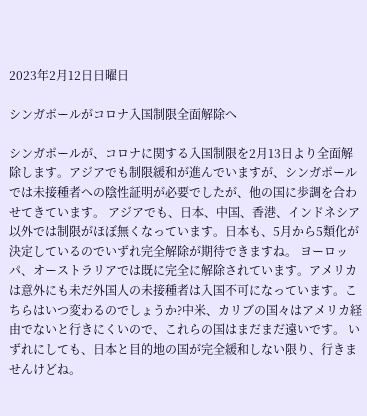2023年2月12日日曜日

シンガポールがコロナ入国制限全面解除へ

シンガポールが、コロナに関する入国制限を2月13日より全面解除します。アジアでも制限緩和が進んでいますが、シンガポールでは未接種者への陰性証明が必要でしたが、他の国に歩調を合わせてきています。 アジアでも、日本、中国、香港、インドネシア以外では制限がほぼ無くなっています。日本も、5月から5類化が決定しているのでいずれ完全解除が期待できますね。 ヨーロッパ、オーストラリアでは既に完全に解除されています。アメリカは意外にも未だ外国人の未接種者は入国不可になっています。こちらはいつ変わるのでしょうか?中米、カリブの国々はアメリカ経由でないと行きにくいので、これらの国はまだまだ遠いです。 いずれにしても、日本と目的地の国が完全緩和しない限り、行きませんけどね。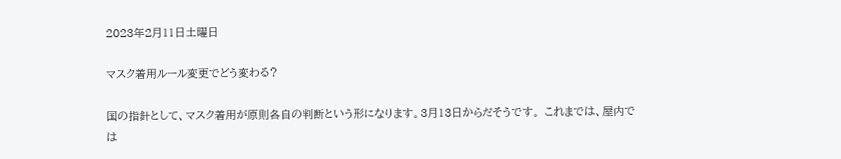2023年2月11日土曜日

マスク着用ルール変更でどう変わる?

国の指針として、マスク着用が原則各自の判断という形になります。3月13日からだそうです。 これまでは、屋内では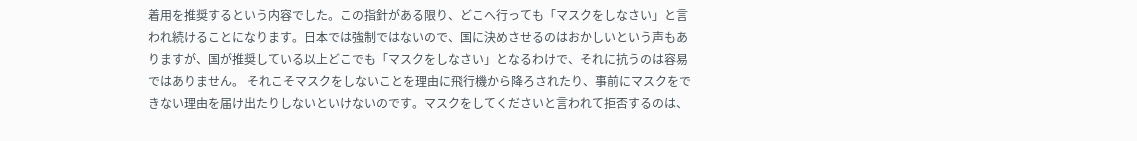着用を推奨するという内容でした。この指針がある限り、どこへ行っても「マスクをしなさい」と言われ続けることになります。日本では強制ではないので、国に決めさせるのはおかしいという声もありますが、国が推奨している以上どこでも「マスクをしなさい」となるわけで、それに抗うのは容易ではありません。 それこそマスクをしないことを理由に飛行機から降ろされたり、事前にマスクをできない理由を届け出たりしないといけないのです。マスクをしてくださいと言われて拒否するのは、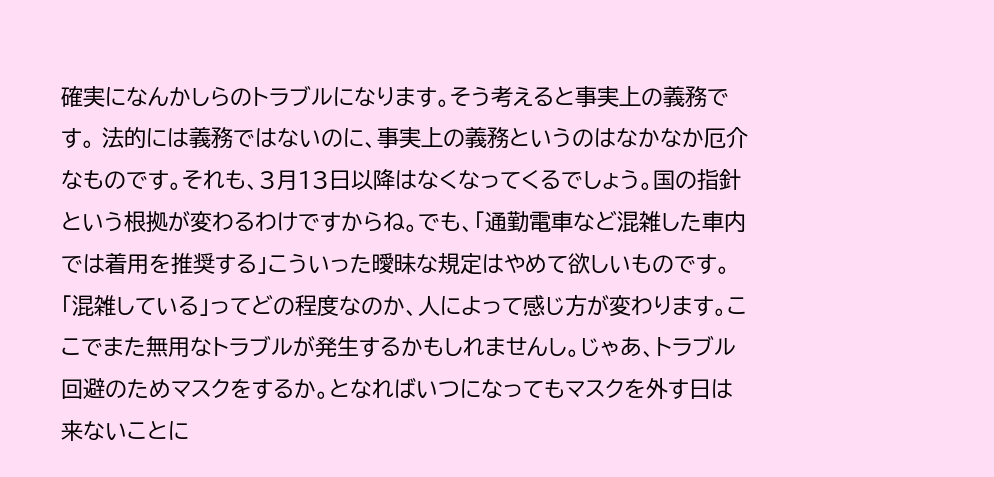確実になんかしらのトラブルになります。そう考えると事実上の義務です。 法的には義務ではないのに、事実上の義務というのはなかなか厄介なものです。それも、3月13日以降はなくなってくるでしょう。国の指針という根拠が変わるわけですからね。でも、「通勤電車など混雑した車内では着用を推奨する」こういった曖昧な規定はやめて欲しいものです。「混雑している」ってどの程度なのか、人によって感じ方が変わります。ここでまた無用なトラブルが発生するかもしれませんし。じゃあ、トラブル回避のためマスクをするか。となればいつになってもマスクを外す日は来ないことに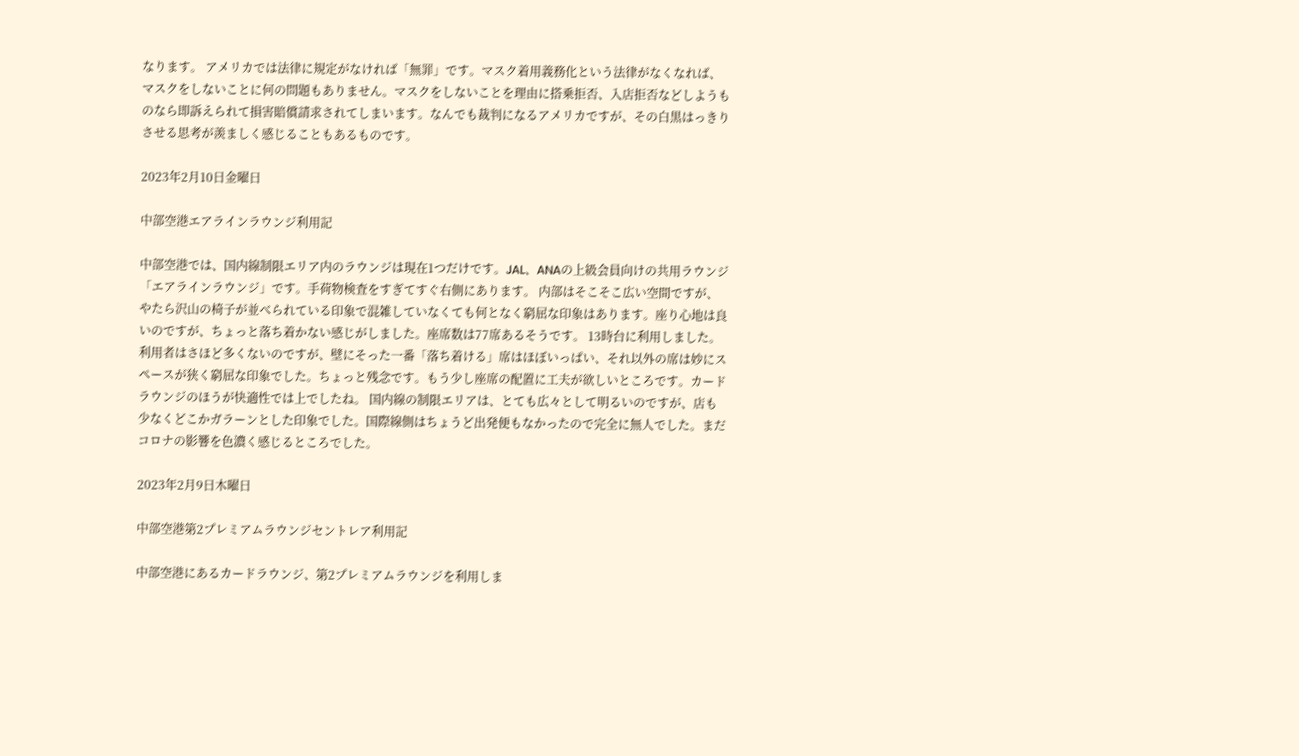なります。 アメリカでは法律に規定がなければ「無罪」です。マスク着用義務化という法律がなくなれば、マスクをしないことに何の問題もありません。マスクをしないことを理由に搭乗拒否、入店拒否などしようものなら即訴えられて損害賠償請求されてしまいます。なんでも裁判になるアメリカですが、その白黒はっきりさせる思考が羨ましく感じることもあるものです。

2023年2月10日金曜日

中部空港エアラインラウンジ利用記

中部空港では、国内線制限エリア内のラウンジは現在1つだけです。JAL、ANAの上級会員向けの共用ラウンジ「エアラインラウンジ」です。手荷物検査をすぎてすぐ右側にあります。 内部はそこそこ広い空間ですが、やたら沢山の椅子が並べられている印象で混雑していなくても何となく窮屈な印象はあります。座り心地は良いのですが、ちょっと落ち着かない感じがしました。座席数は77席あるそうです。 13時台に利用しました。利用者はさほど多くないのですが、壁にそった一番「落ち着ける」席はほぼいっぱい、それ以外の席は妙にスペースが狭く窮屈な印象でした。ちょっと残念です。もう少し座席の配置に工夫が欲しいところです。カードラウンジのほうが快適性では上でしたね。 国内線の制限エリアは、とても広々として明るいのですが、店も少なくどこかガラーンとした印象でした。国際線側はちょうど出発便もなかったので完全に無人でした。まだコロナの影響を色濃く感じるところでした。

2023年2月9日木曜日

中部空港第2プレミアムラウンジセントレア利用記

中部空港にあるカードラウンジ、第2プレミアムラウンジを利用しま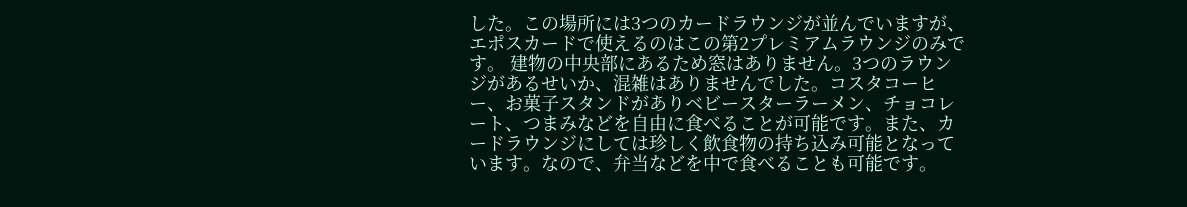した。この場所には3つのカードラウンジが並んでいますが、エポスカードで使えるのはこの第2プレミアムラウンジのみです。 建物の中央部にあるため窓はありません。3つのラウンジがあるせいか、混雑はありませんでした。コスタコーヒー、お菓子スタンドがありベビースターラーメン、チョコレート、つまみなどを自由に食べることが可能です。また、カードラウンジにしては珍しく飲食物の持ち込み可能となっています。なので、弁当などを中で食べることも可能です。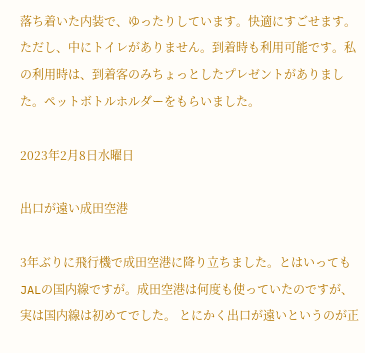落ち着いた内装で、ゆったりしています。快適にすごせます。ただし、中にトイレがありません。到着時も利用可能です。私の利用時は、到着客のみちょっとしたプレゼントがありました。ペットボトルホルダーをもらいました。

2023年2月8日水曜日

出口が遠い成田空港

3年ぶりに飛行機で成田空港に降り立ちました。とはいってもJALの国内線ですが。成田空港は何度も使っていたのですが、実は国内線は初めてでした。 とにかく出口が遠いというのが正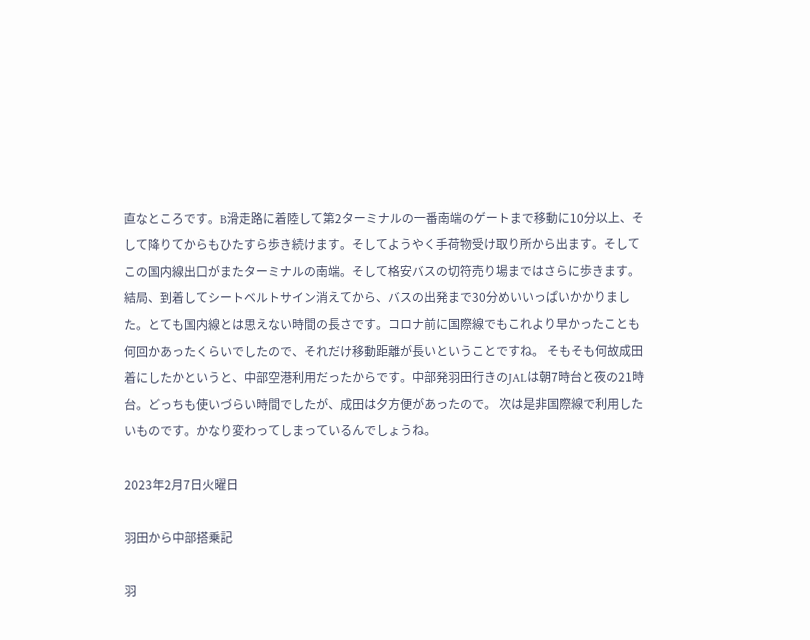直なところです。B滑走路に着陸して第2ターミナルの一番南端のゲートまで移動に10分以上、そして降りてからもひたすら歩き続けます。そしてようやく手荷物受け取り所から出ます。そしてこの国内線出口がまたターミナルの南端。そして格安バスの切符売り場まではさらに歩きます。 結局、到着してシートベルトサイン消えてから、バスの出発まで30分めいいっぱいかかりました。とても国内線とは思えない時間の長さです。コロナ前に国際線でもこれより早かったことも何回かあったくらいでしたので、それだけ移動距離が長いということですね。 そもそも何故成田着にしたかというと、中部空港利用だったからです。中部発羽田行きのJALは朝7時台と夜の21時台。どっちも使いづらい時間でしたが、成田は夕方便があったので。 次は是非国際線で利用したいものです。かなり変わってしまっているんでしょうね。

2023年2月7日火曜日

羽田から中部搭乗記

羽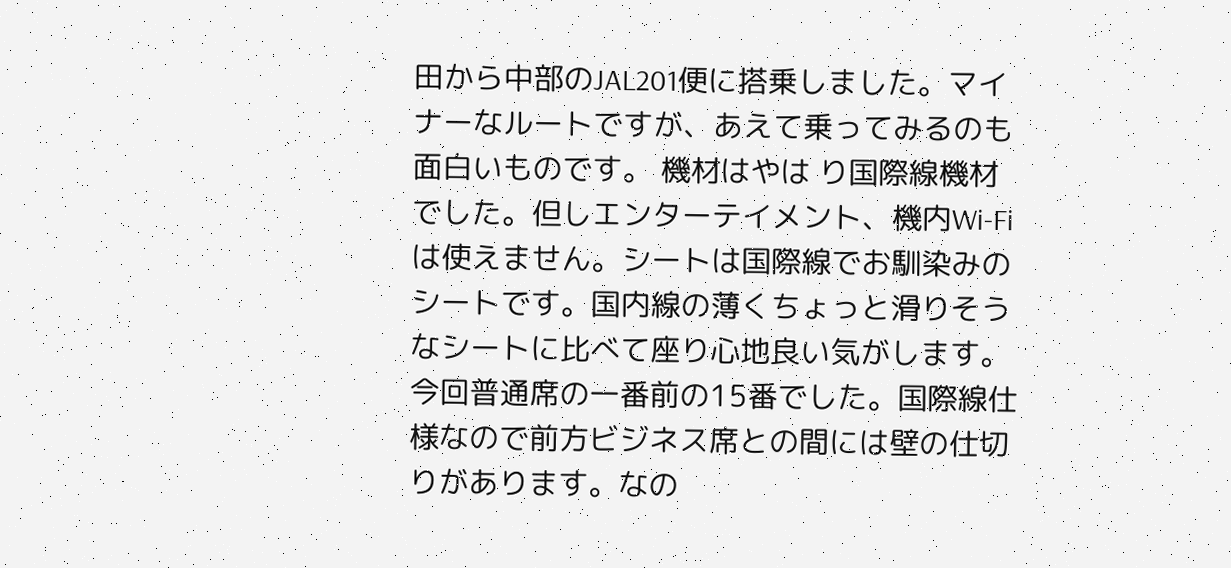田から中部のJAL201便に搭乗しました。マイナーなルートですが、あえて乗ってみるのも面白いものです。 機材はやは り国際線機材でした。但しエンターテイメント、機内Wi-Fiは使えません。シートは国際線でお馴染みのシートです。国内線の薄くちょっと滑りそうなシートに比べて座り心地良い気がします。 今回普通席の一番前の15番でした。国際線仕様なので前方ビジネス席との間には壁の仕切りがあります。なの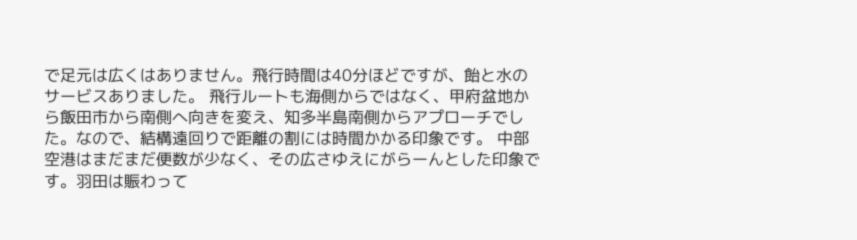で足元は広くはありません。飛行時間は40分ほどですが、飴と水のサービスありました。 飛行ルートも海側からではなく、甲府盆地から飯田市から南側へ向きを変え、知多半島南側からアプローチでした。なので、結構遠回りで距離の割には時間かかる印象です。 中部空港はまだまだ便数が少なく、その広さゆえにがらーんとした印象です。羽田は賑わって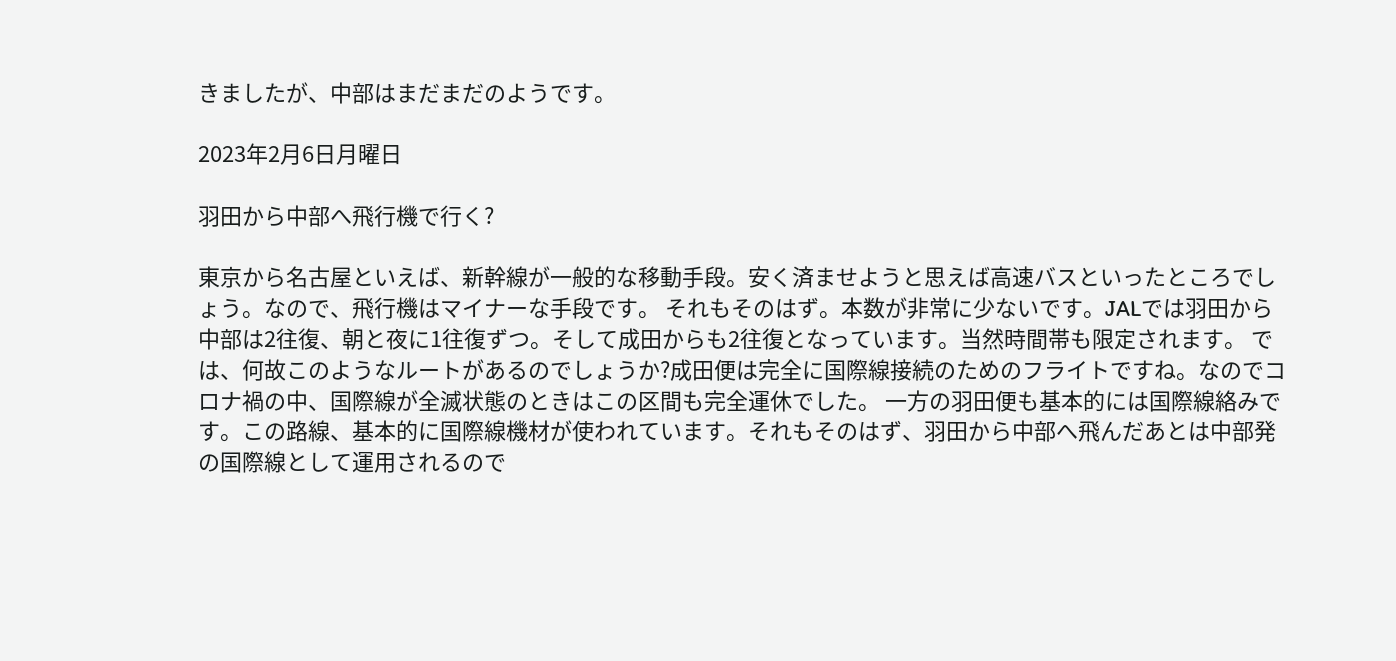きましたが、中部はまだまだのようです。

2023年2月6日月曜日

羽田から中部へ飛行機で行く?

東京から名古屋といえば、新幹線が一般的な移動手段。安く済ませようと思えば高速バスといったところでしょう。なので、飛行機はマイナーな手段です。 それもそのはず。本数が非常に少ないです。JALでは羽田から中部は2往復、朝と夜に1往復ずつ。そして成田からも2往復となっています。当然時間帯も限定されます。 では、何故このようなルートがあるのでしょうか?成田便は完全に国際線接続のためのフライトですね。なのでコロナ禍の中、国際線が全滅状態のときはこの区間も完全運休でした。 一方の羽田便も基本的には国際線絡みです。この路線、基本的に国際線機材が使われています。それもそのはず、羽田から中部へ飛んだあとは中部発の国際線として運用されるので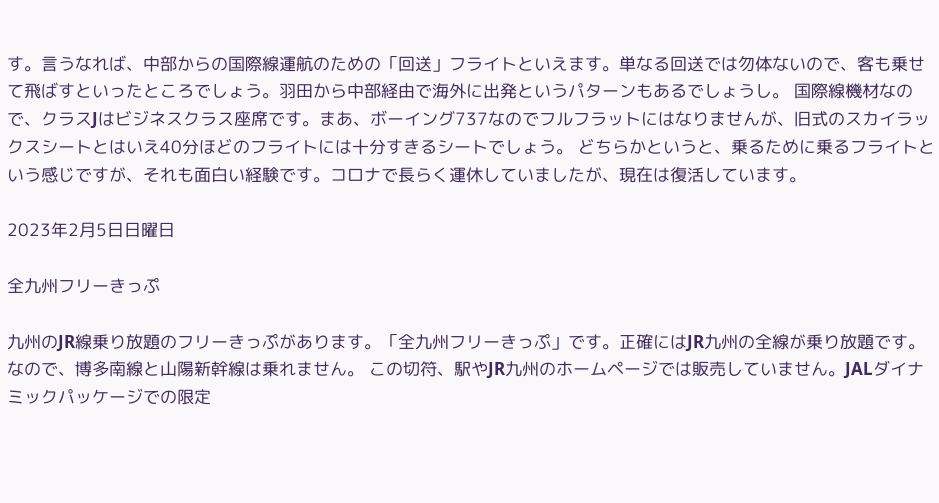す。言うなれば、中部からの国際線運航のための「回送」フライトといえます。単なる回送では勿体ないので、客も乗せて飛ばすといったところでしょう。羽田から中部経由で海外に出発というパターンもあるでしょうし。 国際線機材なので、クラスJはビジネスクラス座席です。まあ、ボーイング737なのでフルフラットにはなりませんが、旧式のスカイラックスシートとはいえ40分ほどのフライトには十分すきるシートでしょう。 どちらかというと、乗るために乗るフライトという感じですが、それも面白い経験です。コロナで長らく運休していましたが、現在は復活しています。

2023年2月5日日曜日

全九州フリーきっぷ

九州のJR線乗り放題のフリーきっぷがあります。「全九州フリーきっぷ」です。正確にはJR九州の全線が乗り放題です。なので、博多南線と山陽新幹線は乗れません。 この切符、駅やJR九州のホームページでは販売していません。JALダイナミックパッケージでの限定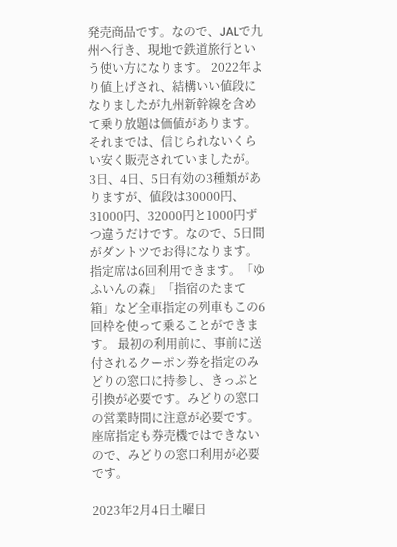発売商品です。なので、JALで九州へ行き、現地で鉄道旅行という使い方になります。 2022年より値上げされ、結構いい値段になりましたが九州新幹線を含めて乗り放題は価値があります。それまでは、信じられないくらい安く販売されていましたが。 3日、4日、5日有効の3種類がありますが、値段は30000円、31000円、32000円と1000円ずつ違うだけです。なので、5日間がダントツでお得になります。 指定席は6回利用できます。「ゆふいんの森」「指宿のたまて箱」など全車指定の列車もこの6回枠を使って乗ることができます。 最初の利用前に、事前に送付されるクーポン券を指定のみどりの窓口に持参し、きっぷと引換が必要です。みどりの窓口の営業時間に注意が必要です。座席指定も券売機ではできないので、みどりの窓口利用が必要です。

2023年2月4日土曜日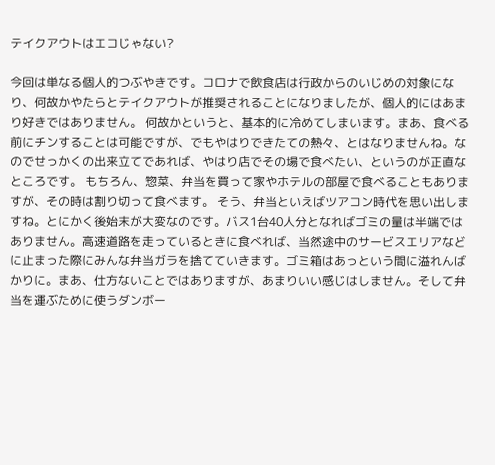テイクアウトはエコじゃない?

今回は単なる個人的つぶやきです。コロナで飲食店は行政からのいじめの対象になり、何故かやたらとテイクアウトが推奨されることになりましたが、個人的にはあまり好きではありません。 何故かというと、基本的に冷めてしまいます。まあ、食べる前にチンすることは可能ですが、でもやはりできたての熱々、とはなりませんね。なのでせっかくの出来立てであれば、やはり店でその場で食べたい、というのが正直なところです。 もちろん、惣菜、弁当を買って家やホテルの部屋で食べることもありますが、その時は割り切って食べます。 そう、弁当といえばツアコン時代を思い出しますね。とにかく後始末が大変なのです。バス1台40人分となればゴミの量は半端ではありません。高速道路を走っているときに食べれば、当然途中のサービスエリアなどに止まった際にみんな弁当ガラを捨てていきます。ゴミ箱はあっという間に溢れんばかりに。まあ、仕方ないことではありますが、あまりいい感じはしません。そして弁当を運ぶために使うダンボー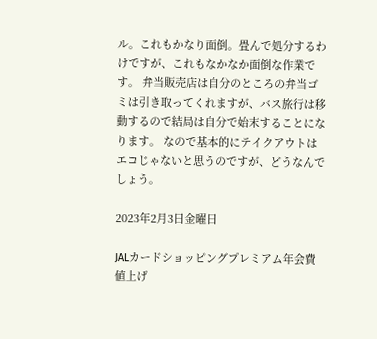ル。これもかなり面倒。畳んで処分するわけですが、これもなかなか面倒な作業です。 弁当販売店は自分のところの弁当ゴミは引き取ってくれますが、バス旅行は移動するので結局は自分で始末することになります。 なので基本的にテイクアウトはエコじゃないと思うのですが、どうなんでしょう。

2023年2月3日金曜日

JALカードショッピングプレミアム年会費値上げ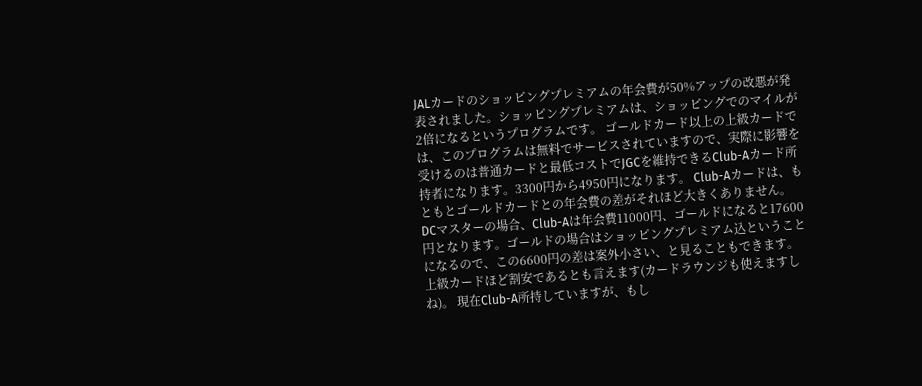JALカードのショッピングプレミアムの年会費が50%アップの改悪が発表されました。ショッピングプレミアムは、ショッピングでのマイルが2倍になるというプログラムです。 ゴールドカード以上の上級カードでは、このプログラムは無料でサービスされていますので、実際に影響を受けるのは普通カードと最低コストでJGCを維持できるClub-Aカード所持者になります。3300円から4950円になります。 Club-Aカードは、もともとゴールドカードとの年会費の差がそれほど大きくありません。DCマスターの場合、Club-Aは年会費11000円、ゴールドになると17600円となります。ゴールドの場合はショッピングプレミアム込ということになるので、この6600円の差は案外小さい、と見ることもできます。上級カードほど割安であるとも言えます(カードラウンジも使えますしね)。 現在Club-A所持していますが、もし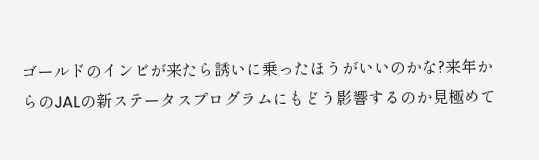ゴールドのインビが来たら誘いに乗ったほうがいいのかな?来年からのJALの新ステータスプログラムにもどう影響するのか見極めて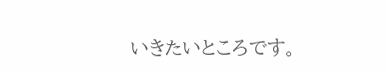いきたいところです。